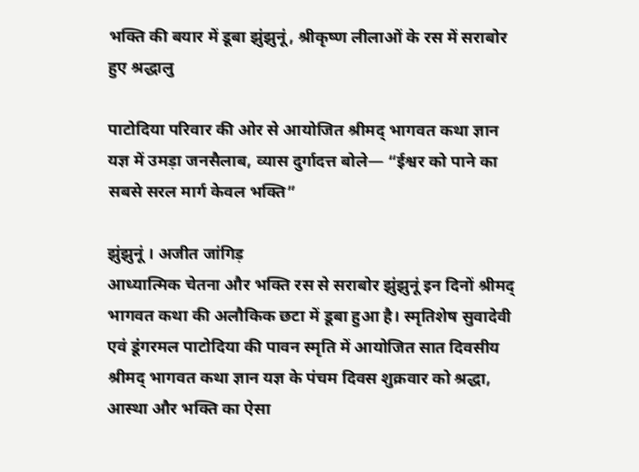भक्ति की बयार में डूबा झुंझुनूं, श्रीकृष्ण लीलाओं के रस में सराबोर हुए श्रद्धालु

पाटोदिया परिवार की ओर से आयोजित श्रीमद् भागवत कथा ज्ञान यज्ञ में उमड़ा जनसैलाब, व्यास दुर्गादत्त बोले— “ईश्वर को पाने का सबसे सरल मार्ग केवल भक्ति”

झुंझुनूं । अजीत जांगिड़
आध्यात्मिक चेतना और भक्ति रस से सराबोर झुंझुनूं इन दिनों श्रीमद् भागवत कथा की अलौकिक छटा में डूबा हुआ है। स्मृतिशेष सुवादेवी एवं डूंगरमल पाटोदिया की पावन स्मृति में आयोजित सात दिवसीय श्रीमद् भागवत कथा ज्ञान यज्ञ के पंचम दिवस शुक्रवार को श्रद्धा, आस्था और भक्ति का ऐसा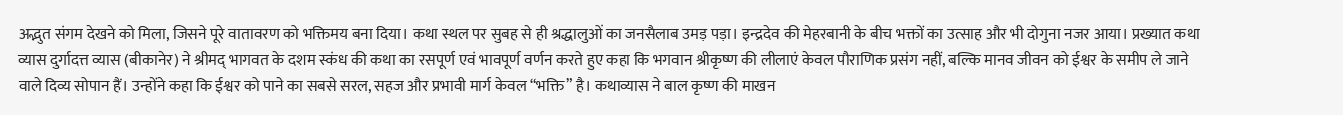अद्भुत संगम देखने को मिला, जिसने पूरे वातावरण को भक्तिमय बना दिया। कथा स्थल पर सुबह से ही श्रद्धालुओं का जनसैलाब उमड़ पड़ा। इन्द्रदेव की मेहरबानी के बीच भक्तों का उत्साह और भी दोगुना नजर आया। प्रख्यात कथा व्यास दुर्गादत्त व्यास (बीकानेर) ने श्रीमद् भागवत के दशम स्कंध की कथा का रसपूर्ण एवं भावपूर्ण वर्णन करते हुए कहा कि भगवान श्रीकृष्ण की लीलाएं केवल पौराणिक प्रसंग नहीं, बल्कि मानव जीवन को ईश्वर के समीप ले जाने वाले दिव्य सोपान हैं। उन्होंने कहा कि ईश्वर को पाने का सबसे सरल, सहज और प्रभावी मार्ग केवल “भक्ति” है। कथाव्यास ने बाल कृष्ण की माखन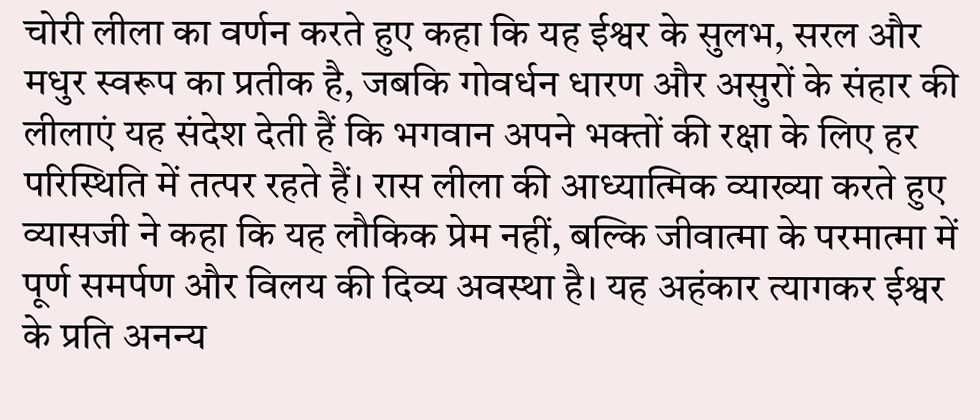चोरी लीला का वर्णन करते हुए कहा कि यह ईश्वर के सुलभ, सरल और मधुर स्वरूप का प्रतीक है, जबकि गोवर्धन धारण और असुरों के संहार की लीलाएं यह संदेश देती हैं कि भगवान अपने भक्तों की रक्षा के लिए हर परिस्थिति में तत्पर रहते हैं। रास लीला की आध्यात्मिक व्याख्या करते हुए व्यासजी ने कहा कि यह लौकिक प्रेम नहीं, बल्कि जीवात्मा के परमात्मा में पूर्ण समर्पण और विलय की दिव्य अवस्था है। यह अहंकार त्यागकर ईश्वर के प्रति अनन्य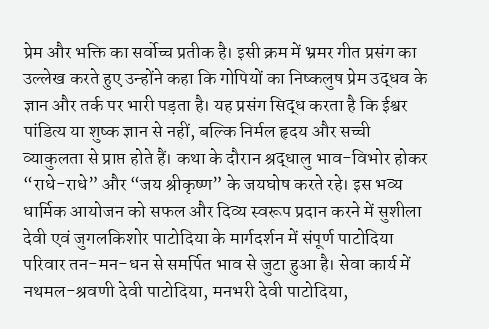प्रेम और भक्ति का सर्वोच्च प्रतीक है। इसी क्रम में भ्रमर गीत प्रसंग का उल्लेख करते हुए उन्होंने कहा कि गोपियों का निष्कलुष प्रेम उद्धव के ज्ञान और तर्क पर भारी पड़ता है। यह प्रसंग सिद्ध करता है कि ईश्वर पांडित्य या शुष्क ज्ञान से नहीं, बल्कि निर्मल हृदय और सच्ची व्याकुलता से प्राप्त होते हैं। कथा के दौरान श्रद्धालु भाव-विभोर होकर “राधे-राधे” और “जय श्रीकृष्ण” के जयघोष करते रहे। इस भव्य धार्मिक आयोजन को सफल और दिव्य स्वरूप प्रदान करने में सुशीला देवी एवं जुगलकिशोर पाटोदिया के मार्गदर्शन में संपूर्ण पाटोदिया परिवार तन-मन-धन से समर्पित भाव से जुटा हुआ है। सेवा कार्य में नथमल-श्रवणी देवी पाटोदिया, मनभरी देवी पाटोदिया,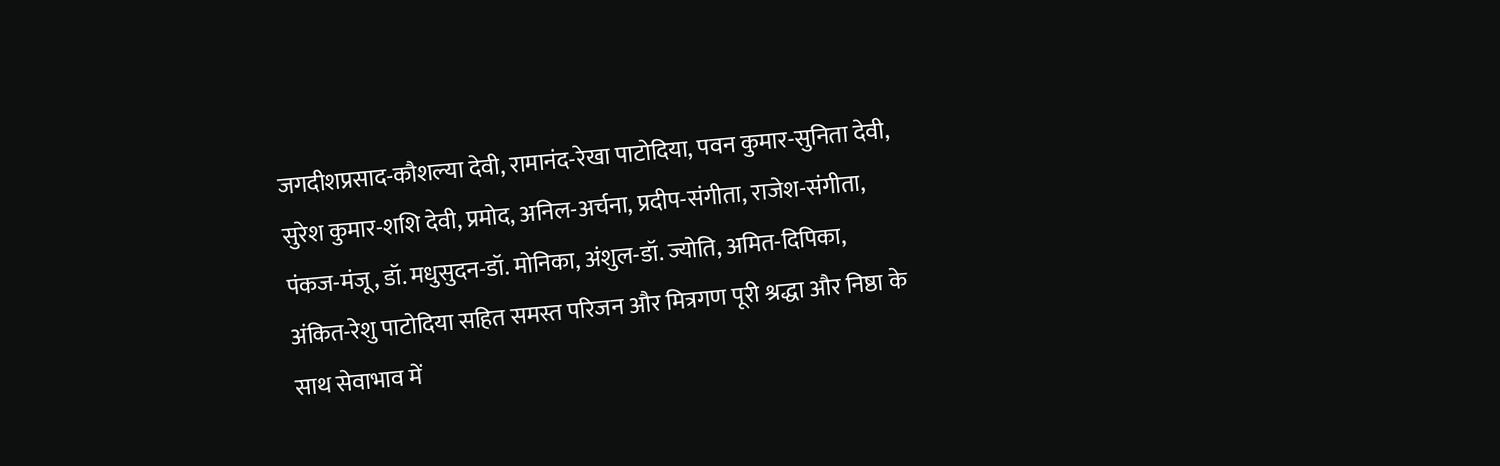जगदीशप्रसाद-कौशल्या देवी, रामानंद-रेखा पाटोदिया, पवन कुमार-सुनिता देवी, सुरेश कुमार-शशि देवी, प्रमोद, अनिल-अर्चना, प्रदीप-संगीता, राजेश-संगीता, पंकज-मंजू, डॉ. मधुसुदन-डॉ. मोनिका, अंशुल-डॉ. ज्योति, अमित-दिपिका, अंकित-रेशु पाटोदिया सहित समस्त परिजन और मित्रगण पूरी श्रद्धा और निष्ठा के साथ सेवाभाव में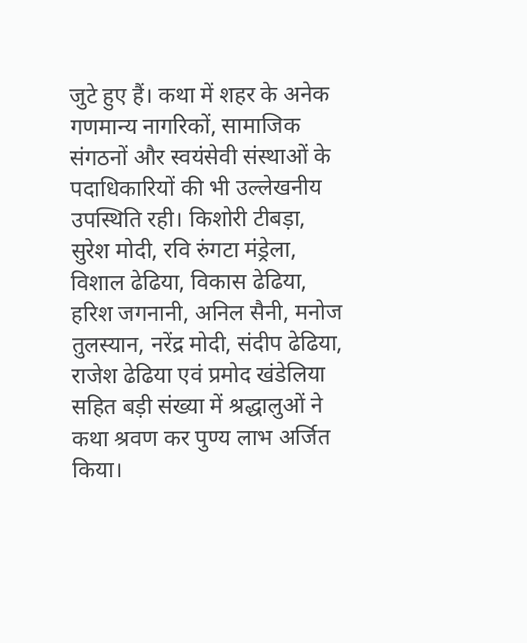जुटे हुए हैं। कथा में शहर के अनेक गणमान्य नागरिकों, सामाजिक संगठनों और स्वयंसेवी संस्थाओं के पदाधिकारियों की भी उल्लेखनीय उपस्थिति रही। किशोरी टीबड़ा, सुरेश मोदी, रवि रुंगटा मंड्रेला, विशाल ढेढिया, विकास ढेढिया, हरिश जगनानी, अनिल सैनी, मनोज तुलस्यान, नरेंद्र मोदी, संदीप ढेढिया, राजेश ढेढिया एवं प्रमोद खंडेलिया सहित बड़ी संख्या में श्रद्धालुओं ने कथा श्रवण कर पुण्य लाभ अर्जित किया।